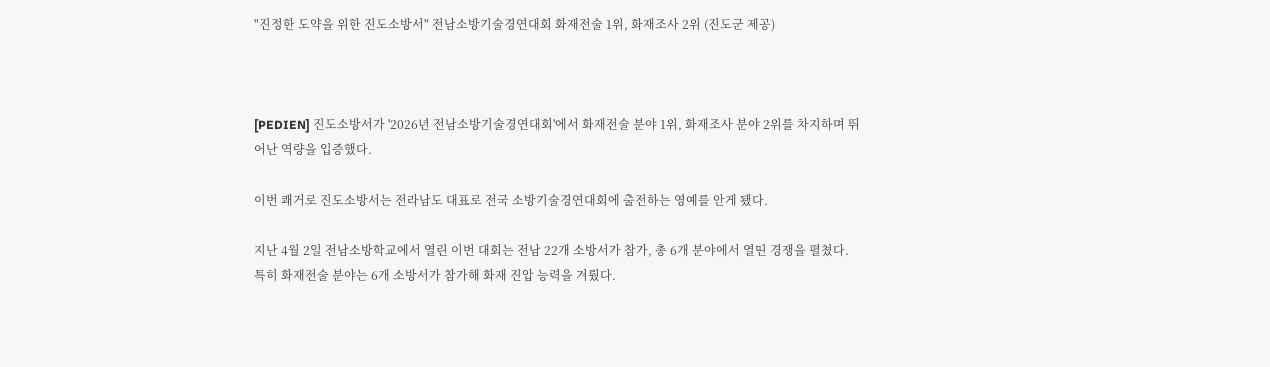"진정한 도약을 위한 진도소방서" 전남소방기술경연대회 화재전술 1위, 화재조사 2위 (진도군 제공)



[PEDIEN] 진도소방서가 '2026년 전남소방기술경연대회'에서 화재전술 분야 1위, 화재조사 분야 2위를 차지하며 뛰어난 역량을 입증했다.

이번 쾌거로 진도소방서는 전라남도 대표로 전국 소방기술경연대회에 출전하는 영예를 안게 됐다.

지난 4월 2일 전남소방학교에서 열린 이번 대회는 전남 22개 소방서가 참가, 총 6개 분야에서 열띤 경쟁을 펼쳤다. 특히 화재전술 분야는 6개 소방서가 참가해 화재 진압 능력을 겨뤘다.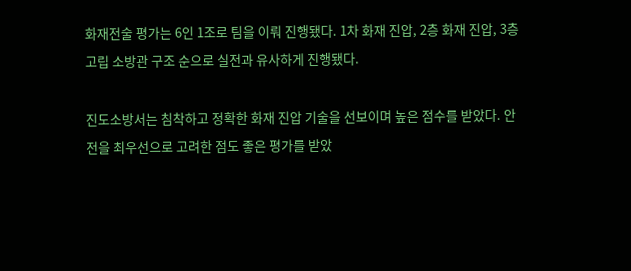화재전술 평가는 6인 1조로 팀을 이뤄 진행됐다. 1차 화재 진압, 2층 화재 진압, 3층 고립 소방관 구조 순으로 실전과 유사하게 진행됐다.

진도소방서는 침착하고 정확한 화재 진압 기술을 선보이며 높은 점수를 받았다. 안전을 최우선으로 고려한 점도 좋은 평가를 받았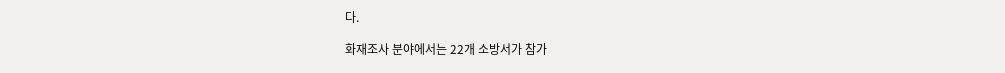다.

화재조사 분야에서는 22개 소방서가 참가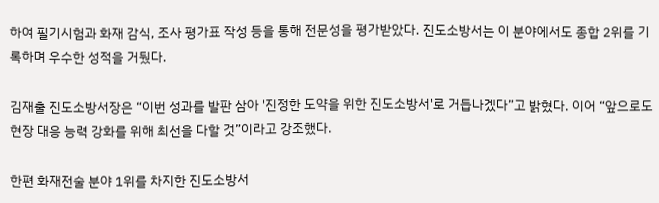하여 필기시험과 화재 감식, 조사 평가표 작성 등을 통해 전문성을 평가받았다. 진도소방서는 이 분야에서도 종합 2위를 기록하며 우수한 성적을 거뒀다.

김재출 진도소방서장은 “이번 성과를 발판 삼아 '진정한 도약을 위한 진도소방서'로 거듭나겠다”고 밝혔다. 이어 “앞으로도 현장 대응 능력 강화를 위해 최선을 다할 것”이라고 강조했다.

한편 화재전술 분야 1위를 차지한 진도소방서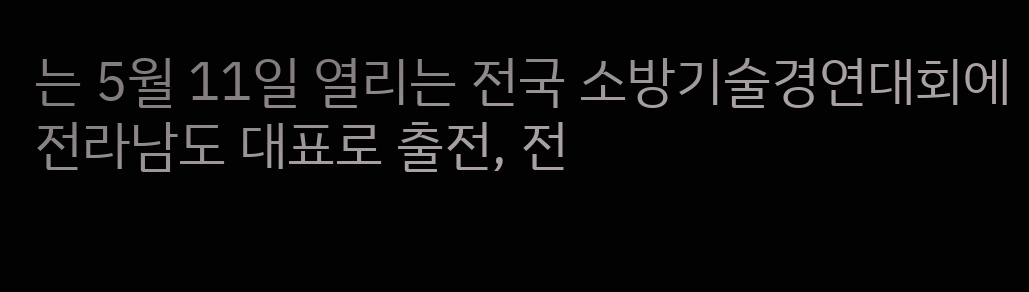는 5월 11일 열리는 전국 소방기술경연대회에 전라남도 대표로 출전, 전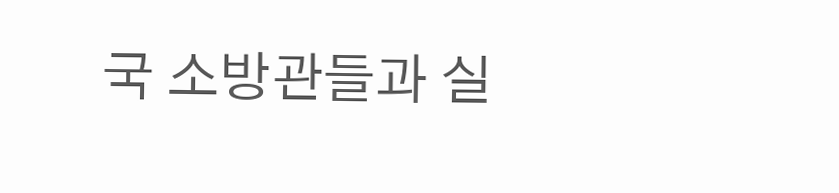국 소방관들과 실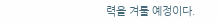력을 겨룰 예정이다.